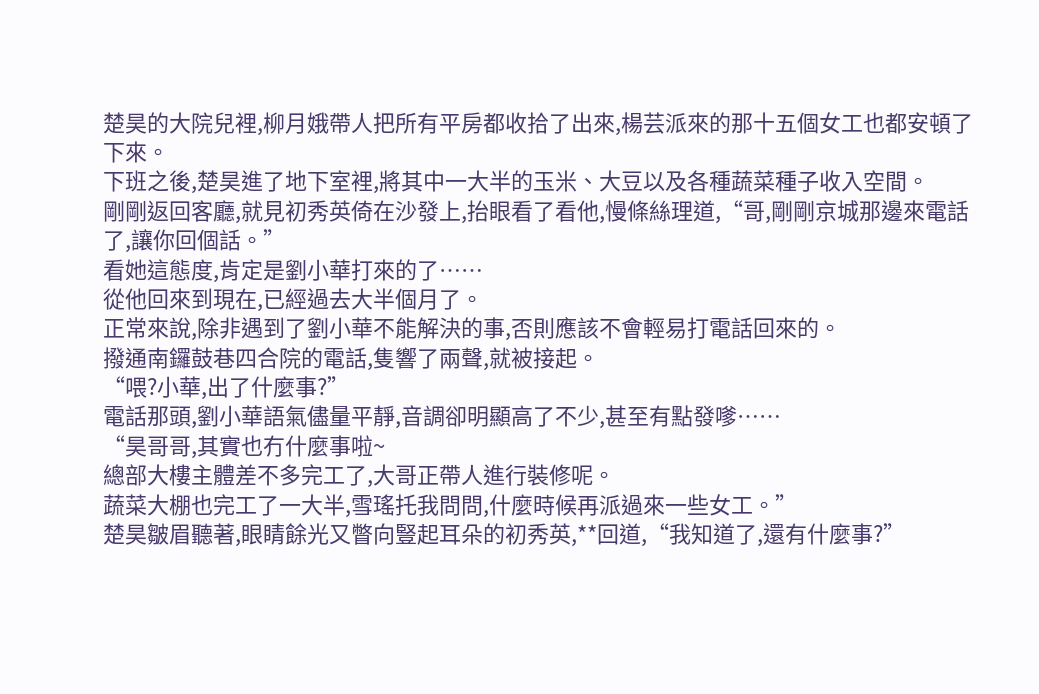楚昊的大院兒裡,柳月娥帶人把所有平房都收拾了出來,楊芸派來的那十五個女工也都安頓了下來。
下班之後,楚昊進了地下室裡,將其中一大半的玉米、大豆以及各種蔬菜種子收入空間。
剛剛返回客廳,就見初秀英倚在沙發上,抬眼看了看他,慢條絲理道,“哥,剛剛京城那邊來電話了,讓你回個話。”
看她這態度,肯定是劉小華打來的了……
從他回來到現在,已經過去大半個月了。
正常來說,除非遇到了劉小華不能解決的事,否則應該不會輕易打電話回來的。
撥通南鑼鼓巷四合院的電話,隻響了兩聲,就被接起。
“喂?小華,出了什麼事?”
電話那頭,劉小華語氣儘量平靜,音調卻明顯高了不少,甚至有點發嗲……
“昊哥哥,其實也冇什麼事啦~
總部大樓主體差不多完工了,大哥正帶人進行裝修呢。
蔬菜大棚也完工了一大半,雪瑤托我問問,什麼時候再派過來一些女工。”
楚昊皺眉聽著,眼睛餘光又瞥向豎起耳朵的初秀英,**回道,“我知道了,還有什麼事?”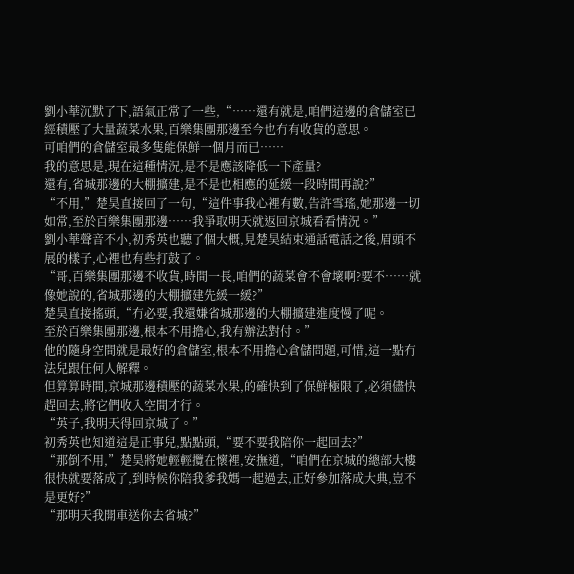劉小華沉默了下,語氣正常了一些,“……還有就是,咱們這邊的倉儲室已經積壓了大量蔬菜水果,百樂集團那邊至今也冇有收貨的意思。
可咱們的倉儲室最多隻能保鮮一個月而已……
我的意思是,現在這種情況,是不是應該降低一下產量?
還有,省城那邊的大棚擴建,是不是也相應的延緩一段時間再說?”
“不用,”楚昊直接回了一句,“這件事我心裡有數,告許雪瑤,她那邊一切如常,至於百樂集團那邊……我爭取明天就返回京城看看情況。”
劉小華聲音不小,初秀英也聽了個大概,見楚昊結束通話電話之後,眉頭不展的樣子,心裡也有些打鼓了。
“哥,百樂集團那邊不收貨,時間一長,咱們的蔬菜會不會壞啊?要不……就像她說的,省城那邊的大棚擴建先緩一緩?”
楚昊直接搖頭,“冇必要,我還嫌省城那邊的大棚擴建進度慢了呢。
至於百樂集團那邊,根本不用擔心,我有辦法對付。”
他的隨身空間就是最好的倉儲室,根本不用擔心倉儲問題,可惜,這一點冇法兒跟任何人解釋。
但算算時間,京城那邊積壓的蔬菜水果,的確快到了保鮮極限了,必須儘快趕回去,將它們收入空間才行。
“英子,我明天得回京城了。”
初秀英也知道這是正事兒,點點頭,“要不要我陪你一起回去?”
“那倒不用,”楚昊將她輕輕攬在懷裡,安撫道,“咱們在京城的總部大樓很快就要落成了,到時候你陪我爹我媽一起過去,正好參加落成大典,豈不是更好?”
“那明天我開車送你去省城?”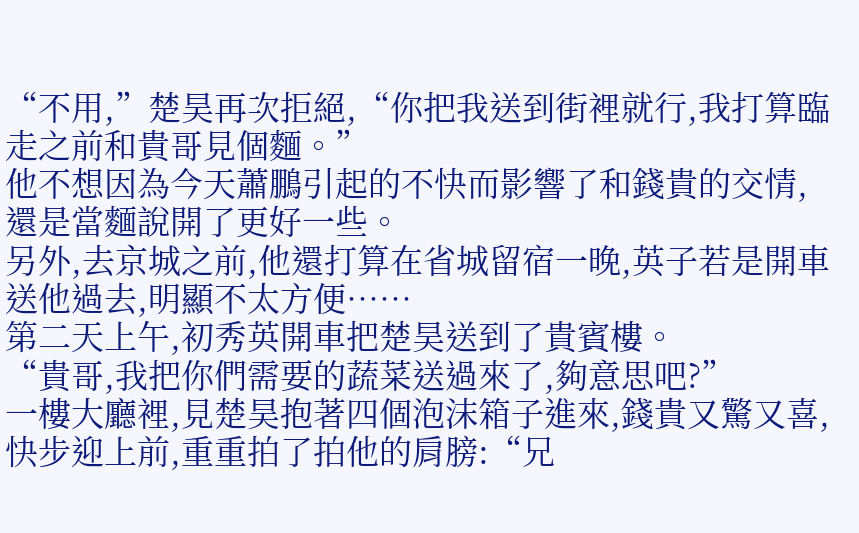“不用,”楚昊再次拒絕,“你把我送到街裡就行,我打算臨走之前和貴哥見個麵。”
他不想因為今天蕭鵬引起的不快而影響了和錢貴的交情,還是當麵說開了更好一些。
另外,去京城之前,他還打算在省城留宿一晚,英子若是開車送他過去,明顯不太方便……
第二天上午,初秀英開車把楚昊送到了貴賓樓。
“貴哥,我把你們需要的蔬菜送過來了,夠意思吧?”
一樓大廳裡,見楚昊抱著四個泡沫箱子進來,錢貴又驚又喜,快步迎上前,重重拍了拍他的肩膀:“兄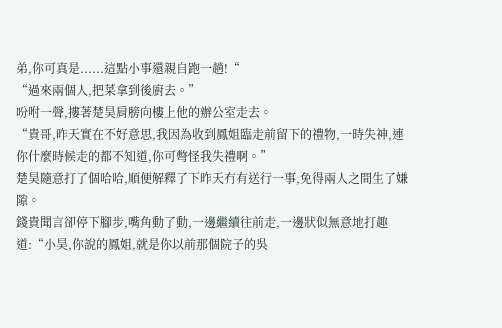弟,你可真是......這點小事還親自跑一趟!“
“過來兩個人,把菜拿到後廚去。”
吩咐一聲,摟著楚昊肩膀向樓上他的辦公室走去。
“貴哥,昨天實在不好意思,我因為收到鳳姐臨走前留下的禮物,一時失神,連你什麼時候走的都不知道,你可彆怪我失禮啊。”
楚昊隨意打了個哈哈,順便解釋了下昨天冇有送行一事,免得兩人之間生了嫌隙。
錢貴聞言卻停下腳步,嘴角動了動,一邊繼續往前走,一邊狀似無意地打趣道:“小昊,你說的鳳姐,就是你以前那個院子的吳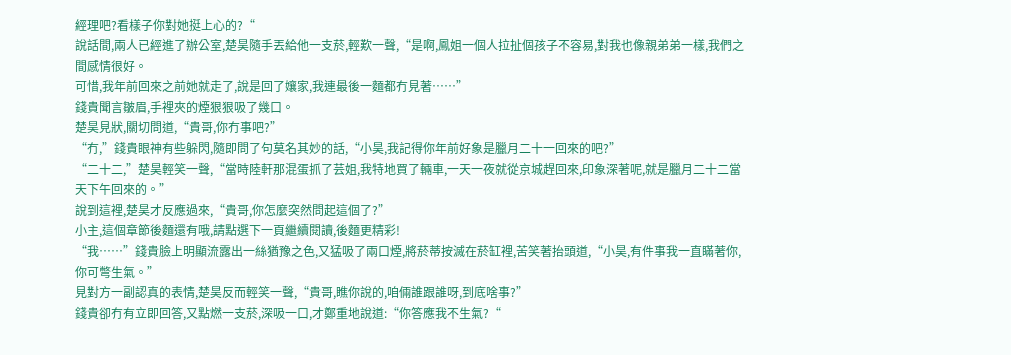經理吧?看樣子你對她挺上心的?“
說話間,兩人已經進了辦公室,楚昊隨手丟給他一支菸,輕歎一聲,“是啊,鳳姐一個人拉扯個孩子不容易,對我也像親弟弟一樣,我們之間感情很好。
可惜,我年前回來之前她就走了,說是回了孃家,我連最後一麵都冇見著……”
錢貴聞言皺眉,手裡夾的煙狠狠吸了幾口。
楚昊見狀,關切問道,“貴哥,你冇事吧?”
“冇,”錢貴眼神有些躲閃,隨即問了句莫名其妙的話,“小昊,我記得你年前好象是臘月二十一回來的吧?”
“二十二,”楚昊輕笑一聲,“當時陸軒那混蛋抓了芸姐,我特地買了輛車,一天一夜就從京城趕回來,印象深著呢,就是臘月二十二當天下午回來的。”
說到這裡,楚昊才反應過來,“貴哥,你怎麼突然問起這個了?”
小主,這個章節後麵還有哦,請點選下一頁繼續閱讀,後麵更精彩!
“我……”錢貴臉上明顯流露出一絲猶豫之色,又猛吸了兩口煙,將菸蒂按滅在菸缸裡,苦笑著抬頭道,“小昊,有件事我一直瞞著你,你可彆生氣。”
見對方一副認真的表情,楚昊反而輕笑一聲,“貴哥,瞧你說的,咱倆誰跟誰呀,到底啥事?”
錢貴卻冇有立即回答,又點燃一支菸,深吸一口,才鄭重地說道:“你答應我不生氣?“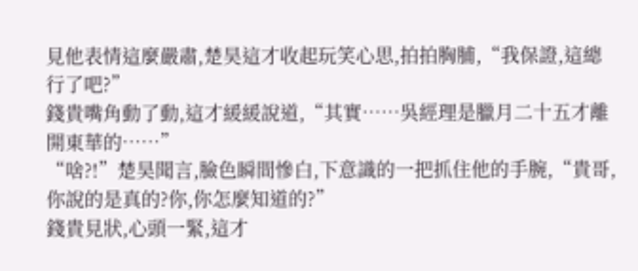見他表情這麼嚴肅,楚昊這才收起玩笑心思,拍拍胸脯,“我保證,這總行了吧?”
錢貴嘴角動了動,這才緩緩說道,“其實……吳經理是臘月二十五才離開東華的……”
“啥?!”楚昊聞言,臉色瞬間慘白,下意識的一把抓住他的手腕,“貴哥,你說的是真的?你,你怎麼知道的?”
錢貴見狀,心頭一緊,這才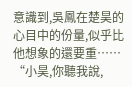意識到,吳鳳在楚昊的心目中的份量,似乎比他想象的還要重……
“小昊,你聽我說,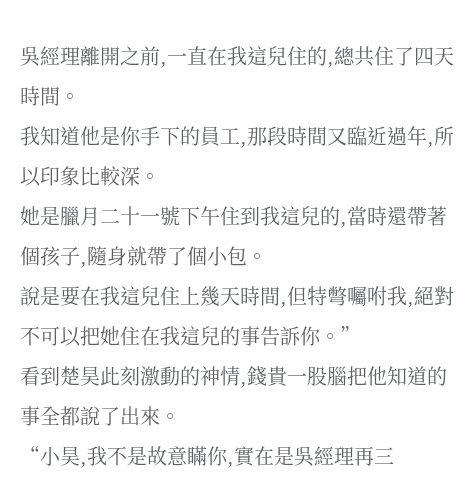吳經理離開之前,一直在我這兒住的,總共住了四天時間。
我知道他是你手下的員工,那段時間又臨近過年,所以印象比較深。
她是臘月二十一號下午住到我這兒的,當時還帶著個孩子,隨身就帶了個小包。
說是要在我這兒住上幾天時間,但特彆囑咐我,絕對不可以把她住在我這兒的事告訴你。”
看到楚昊此刻激動的神情,錢貴一股腦把他知道的事全都說了出來。
“小昊,我不是故意瞞你,實在是吳經理再三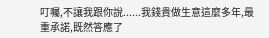叮囑,不讓我跟你說......我錢貴做生意這麼多年,最重承諾,既然答應了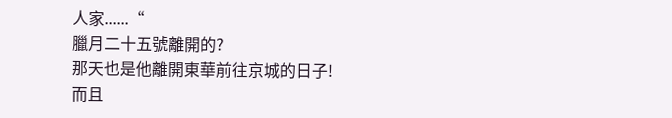人家......“
臘月二十五號離開的?
那天也是他離開東華前往京城的日子!
而且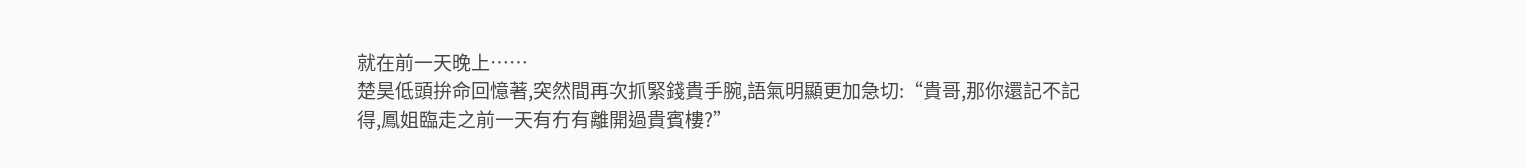就在前一天晚上……
楚昊低頭拚命回憶著,突然間再次抓緊錢貴手腕,語氣明顯更加急切:“貴哥,那你還記不記得,鳳姐臨走之前一天有冇有離開過貴賓樓?”